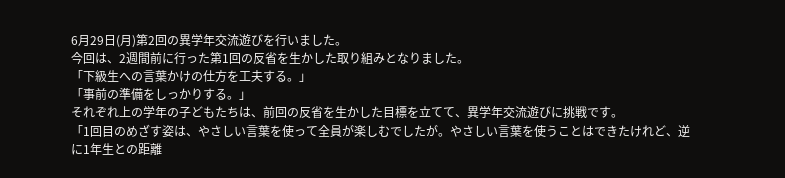6月29日(月)第2回の異学年交流遊びを行いました。
今回は、2週間前に行った第1回の反省を生かした取り組みとなりました。
「下級生への言葉かけの仕方を工夫する。」
「事前の準備をしっかりする。」
それぞれ上の学年の子どもたちは、前回の反省を生かした目標を立てて、異学年交流遊びに挑戦です。
「1回目のめざす姿は、やさしい言葉を使って全員が楽しむでしたが。やさしい言葉を使うことはできたけれど、逆に1年生との距離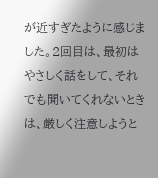が近すぎたように感じました。2回目は、最初はやさしく話をして、それでも聞いてくれないときは、厳しく注意しようと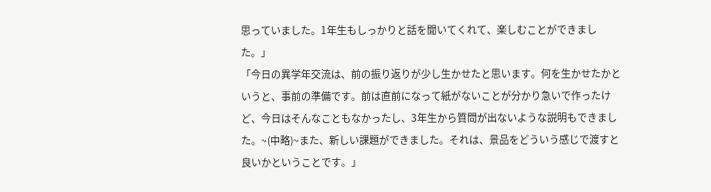思っていました。1年生もしっかりと話を聞いてくれて、楽しむことができました。」
「今日の異学年交流は、前の振り返りが少し生かせたと思います。何を生かせたかというと、事前の準備です。前は直前になって紙がないことが分かり急いで作ったけど、今日はそんなこともなかったし、3年生から質問が出ないような説明もできました。~(中略)~また、新しい課題ができました。それは、景品をどういう感じで渡すと良いかということです。」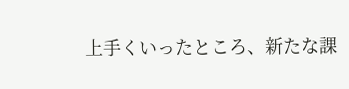上手くいったところ、新たな課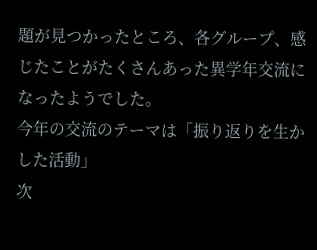題が見つかったところ、各グループ、感じたことがたくさんあった異学年交流になったようでした。
今年の交流のテーマは「振り返りを生かした活動」
次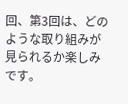回、第3回は、どのような取り組みが見られるか楽しみです。